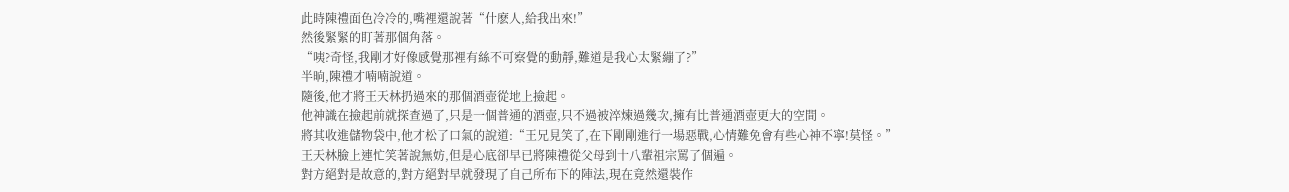此時陳禮面色冷冷的,嘴裡還說著“什麽人,給我出來!”
然後緊緊的盯著那個角落。
“咦?奇怪,我剛才好像感覺那裡有絲不可察覺的動靜,難道是我心太緊繃了?”
半晌,陳禮才喃喃說道。
隨後,他才將王天林扔過來的那個酒壺從地上撿起。
他神識在撿起前就探查過了,只是一個普通的酒壺,只不過被淬煉過幾次,擁有比普通酒壺更大的空間。
將其收進儲物袋中,他才松了口氣的說道:“王兄見笑了,在下剛剛進行一場惡戰,心情難免會有些心神不寧!莫怪。”
王天林臉上連忙笑著說無妨,但是心底卻早已將陳禮從父母到十八輩祖宗罵了個遍。
對方絕對是故意的,對方絕對早就發現了自己所布下的陣法,現在竟然還裝作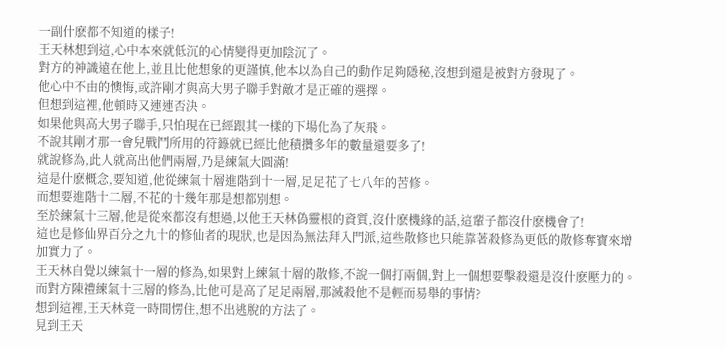一副什麽都不知道的樣子!
王天林想到這,心中本來就低沉的心情變得更加陰沉了。
對方的神識遠在他上,並且比他想象的更謹慎,他本以為自己的動作足夠隱秘,沒想到還是被對方發現了。
他心中不由的懊悔,或許剛才與高大男子聯手對敵才是正確的選擇。
但想到這裡,他頓時又連連否決。
如果他與高大男子聯手,只怕現在已經跟其一樣的下場化為了灰飛。
不說其剛才那一會兒戰鬥所用的符籙就已經比他積攢多年的數量還要多了!
就說修為,此人就高出他們兩層,乃是練氣大圓滿!
這是什麽概念,要知道,他從練氣十層進階到十一層,足足花了七八年的苦修。
而想要進階十二層,不花的十幾年那是想都別想。
至於練氣十三層,他是從來都沒有想過,以他王天林偽靈根的資質,沒什麽機緣的話,這輩子都沒什麽機會了!
這也是修仙界百分之九十的修仙者的現狀,也是因為無法拜入門派,這些散修也只能靠著殺修為更低的散修奪寶來增加實力了。
王天林自覺以練氣十一層的修為,如果對上練氣十層的散修,不說一個打兩個,對上一個想要擊殺還是沒什麽壓力的。
而對方陳禮練氣十三層的修為,比他可是高了足足兩層,那滅殺他不是輕而易舉的事情?
想到這裡,王天林竟一時間愣住,想不出逃脫的方法了。
見到王天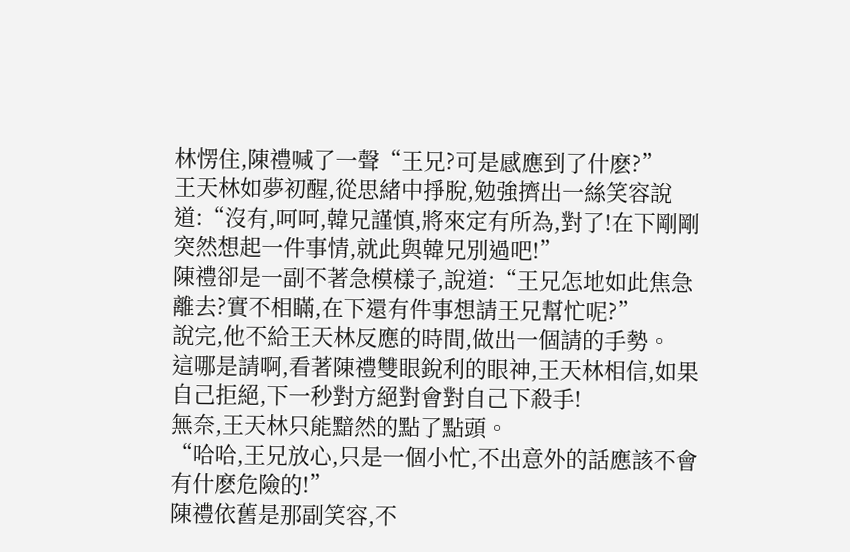林愣住,陳禮喊了一聲“王兄?可是感應到了什麽?”
王天林如夢初醒,從思緒中掙脫,勉強擠出一絲笑容說道:“沒有,呵呵,韓兄謹慎,將來定有所為,對了!在下剛剛突然想起一件事情,就此與韓兄別過吧!”
陳禮卻是一副不著急模樣子,說道:“王兄怎地如此焦急離去?實不相瞞,在下還有件事想請王兄幫忙呢?”
說完,他不給王天林反應的時間,做出一個請的手勢。
這哪是請啊,看著陳禮雙眼銳利的眼神,王天林相信,如果自己拒絕,下一秒對方絕對會對自己下殺手!
無奈,王天林只能黯然的點了點頭。
“哈哈,王兄放心,只是一個小忙,不出意外的話應該不會有什麽危險的!”
陳禮依舊是那副笑容,不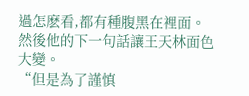過怎麽看,都有種腹黑在裡面。
然後他的下一句話讓王天林面色大變。
“但是為了謹慎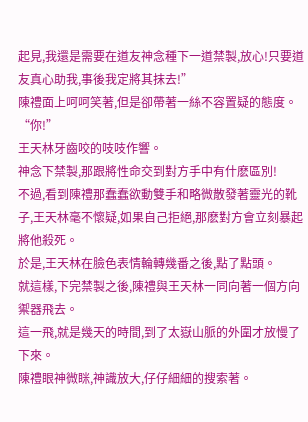起見,我還是需要在道友神念種下一道禁製,放心!只要道友真心助我,事後我定將其抹去!”
陳禮面上呵呵笑著,但是卻帶著一絲不容置疑的態度。
“你!”
王天林牙齒咬的吱吱作響。
神念下禁製,那跟將性命交到對方手中有什麽區別!
不過,看到陳禮那蠢蠢欲動雙手和略微散發著靈光的靴子,王天林毫不懷疑,如果自己拒絕,那麽對方會立刻暴起將他殺死。
於是,王天林在臉色表情輪轉幾番之後,點了點頭。
就這樣,下完禁製之後,陳禮與王天林一同向著一個方向禦器飛去。
這一飛,就是幾天的時間,到了太嶽山脈的外圍才放慢了下來。
陳禮眼神微眯,神識放大,仔仔細細的搜索著。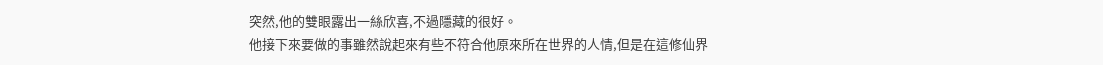突然,他的雙眼露出一絲欣喜,不過隱藏的很好。
他接下來要做的事雖然說起來有些不符合他原來所在世界的人情,但是在這修仙界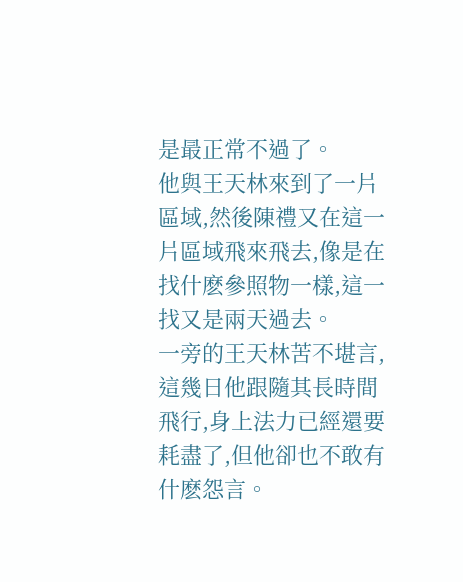是最正常不過了。
他與王天林來到了一片區域,然後陳禮又在這一片區域飛來飛去,像是在找什麽參照物一樣,這一找又是兩天過去。
一旁的王天林苦不堪言,這幾日他跟隨其長時間飛行,身上法力已經還要耗盡了,但他卻也不敢有什麽怨言。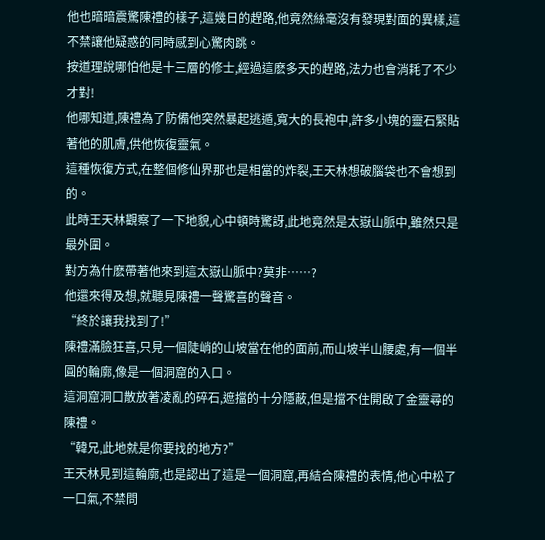他也暗暗震驚陳禮的樣子,這幾日的趕路,他竟然絲毫沒有發現對面的異樣,這不禁讓他疑惑的同時感到心驚肉跳。
按道理說哪怕他是十三層的修士,經過這麽多天的趕路,法力也會消耗了不少才對!
他哪知道,陳禮為了防備他突然暴起逃遁,寬大的長袍中,許多小塊的靈石緊貼著他的肌膚,供他恢復靈氣。
這種恢復方式,在整個修仙界那也是相當的炸裂,王天林想破腦袋也不會想到的。
此時王天林觀察了一下地貌,心中頓時驚訝,此地竟然是太嶽山脈中,雖然只是最外圍。
對方為什麽帶著他來到這太嶽山脈中?莫非……?
他還來得及想,就聽見陳禮一聲驚喜的聲音。
“終於讓我找到了!”
陳禮滿臉狂喜,只見一個陡峭的山坡當在他的面前,而山坡半山腰處,有一個半圓的輪廓,像是一個洞窟的入口。
這洞窟洞口散放著凌亂的碎石,遮擋的十分隱蔽,但是擋不住開啟了金靈尋的陳禮。
“韓兄,此地就是你要找的地方?”
王天林見到這輪廓,也是認出了這是一個洞窟,再結合陳禮的表情,他心中松了一口氣,不禁問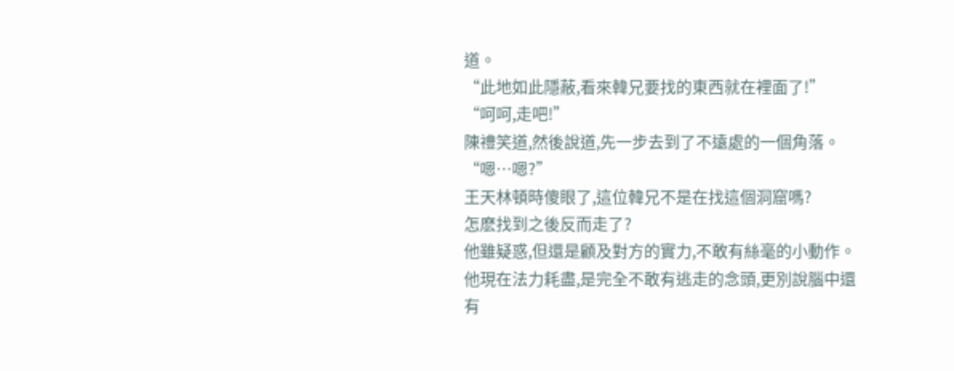道。
“此地如此隱蔽,看來韓兄要找的東西就在裡面了!”
“呵呵,走吧!”
陳禮笑道,然後說道,先一步去到了不遠處的一個角落。
“嗯…嗯?”
王天林頓時傻眼了,這位韓兄不是在找這個洞窟嗎?
怎麽找到之後反而走了?
他雖疑惑,但還是顧及對方的實力,不敢有絲毫的小動作。
他現在法力耗盡,是完全不敢有逃走的念頭,更別說腦中還有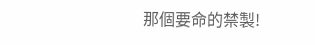那個要命的禁製!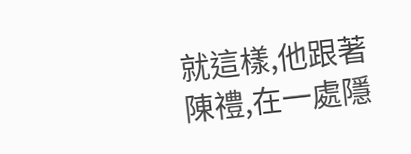就這樣,他跟著陳禮,在一處隱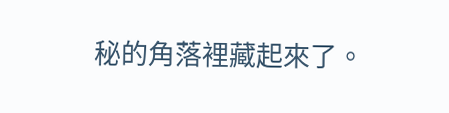秘的角落裡藏起來了。